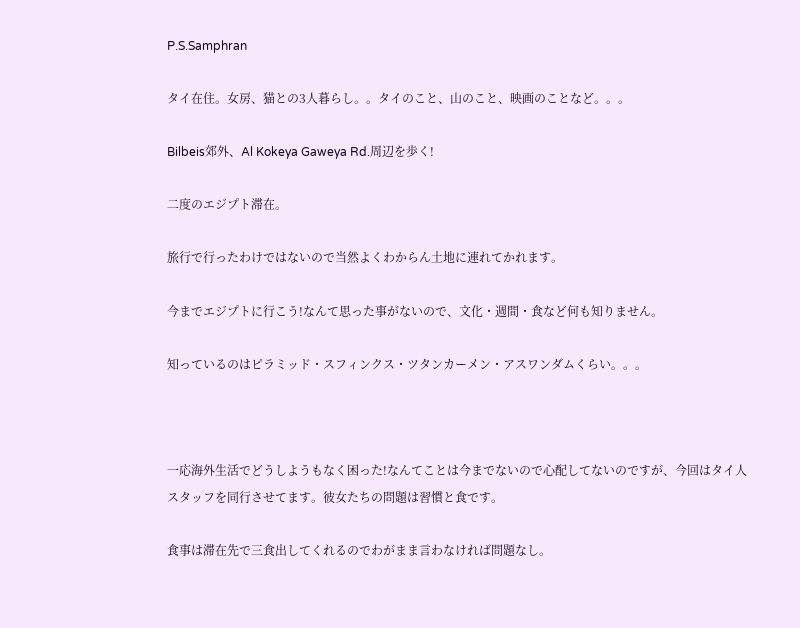P.S.Samphran

タイ在住。女房、猫との3人暮らし。。タイのこと、山のこと、映画のことなど。。。

Bilbeis郊外、Al Kokeya Gaweya Rd.周辺を歩く!

二度のエジプト滞在。

旅行で行ったわけではないので当然よくわからん土地に連れてかれます。

今までエジプトに行こう!なんて思った事がないので、文化・週間・食など何も知りません。

知っているのはピラミッド・スフィンクス・ツタンカーメン・アスワンダムくらい。。。



一応海外生活でどうしようもなく困った!なんてことは今までないので心配してないのですが、今回はタイ人スタッフを同行させてます。彼女たちの問題は習慣と食です。

食事は滞在先で三食出してくれるのでわがまま言わなければ問題なし。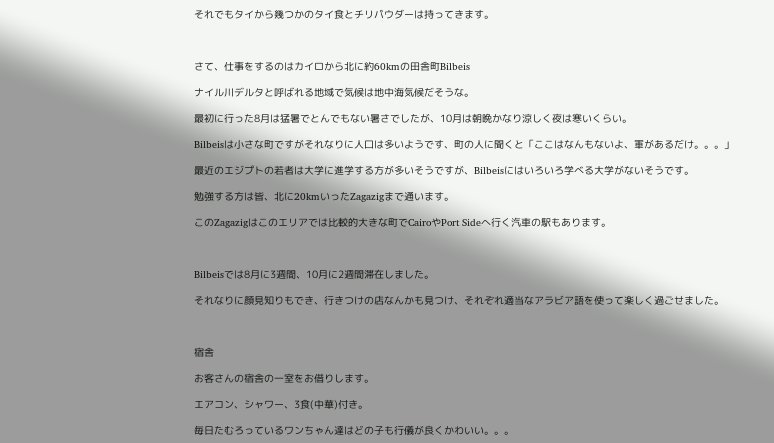それでもタイから幾つかのタイ食とチリパウダーは持ってきます。



さて、仕事をするのはカイロから北に約60kmの田舎町Bilbeis

ナイル川デルタと呼ばれる地域で気候は地中海気候だそうな。

最初に行った8月は猛暑でとんでもない暑さでしたが、10月は朝晩かなり涼しく夜は寒いくらい。

Bilbeisは小さな町ですがそれなりに人口は多いようです、町の人に聞くと「ここはなんもないよ、軍があるだけ。。。」

最近のエジプトの若者は大学に進学する方が多いそうですが、Bilbeisにはいろいろ学べる大学がないそうです。

勉強する方は皆、北に20kmいったZagazigまで通います。

このZagazigはこのエリアでは比較的大きな町でCairoやPort Sideへ行く汽車の駅もあります。



Bilbeisでは8月に3週間、10月に2週間滞在しました。

それなりに顔見知りもでき、行きつけの店なんかも見つけ、それぞれ適当なアラビア語を使って楽しく過ごせました。



宿舎

お客さんの宿舎の一室をお借りします。

エアコン、シャワー、3食(中華)付き。

毎日たむろっているワンちゃん達はどの子も行儀が良くかわいい。。。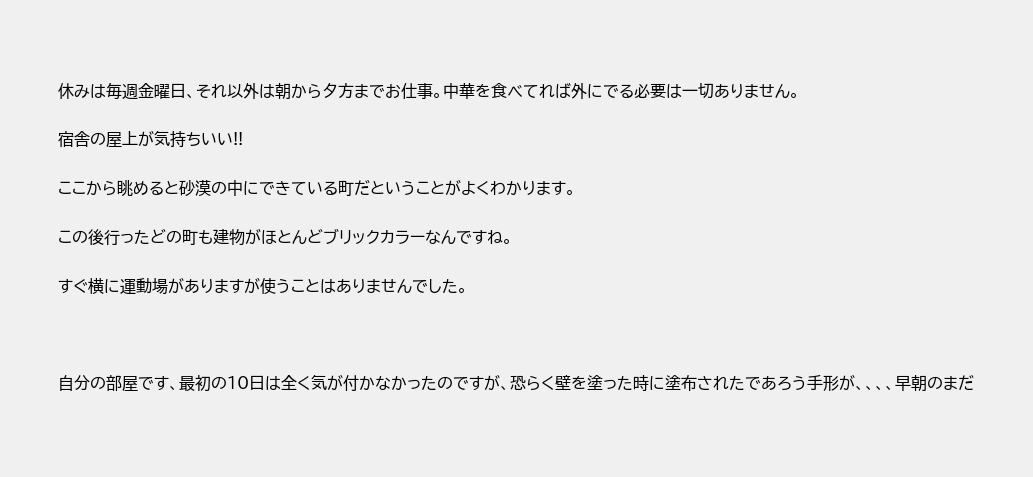休みは毎週金曜日、それ以外は朝から夕方までお仕事。中華を食べてれば外にでる必要は一切ありません。

宿舎の屋上が気持ちいい!!

ここから眺めると砂漠の中にできている町だということがよくわかります。

この後行ったどの町も建物がほとんどブリックカラーなんですね。

すぐ横に運動場がありますが使うことはありませんでした。



自分の部屋です、最初の10日は全く気が付かなかったのですが、恐らく壁を塗った時に塗布されたであろう手形が、、、、早朝のまだ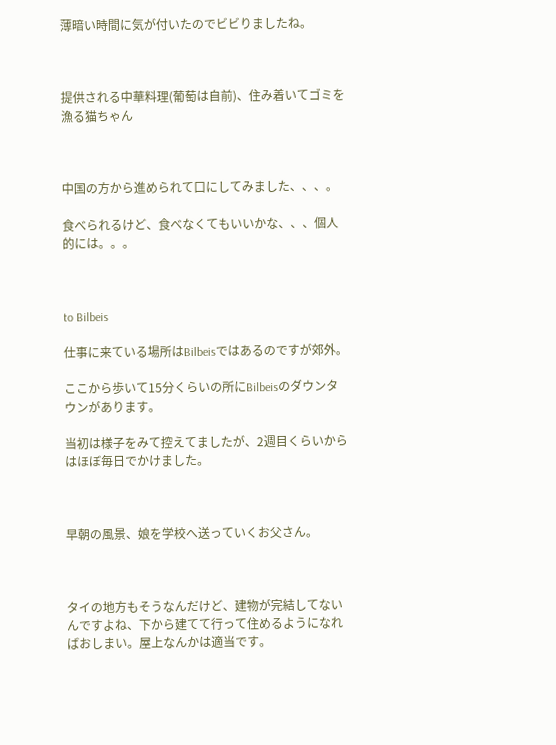薄暗い時間に気が付いたのでビビりましたね。



提供される中華料理(葡萄は自前)、住み着いてゴミを漁る猫ちゃん



中国の方から進められて口にしてみました、、、。

食べられるけど、食べなくてもいいかな、、、個人的には。。。



to Bilbeis

仕事に来ている場所はBilbeisではあるのですが郊外。

ここから歩いて15分くらいの所にBilbeisのダウンタウンがあります。

当初は様子をみて控えてましたが、2週目くらいからはほぼ毎日でかけました。



早朝の風景、娘を学校へ送っていくお父さん。



タイの地方もそうなんだけど、建物が完結してないんですよね、下から建てて行って住めるようになればおしまい。屋上なんかは適当です。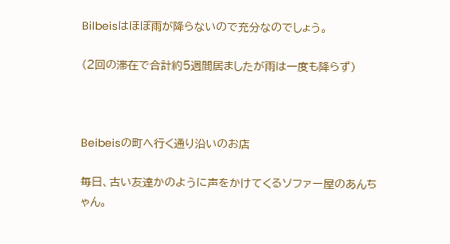Bilbeisはほぼ雨が降らないので充分なのでしょう。

(2回の滞在で合計約5週間居ましたが雨は一度も降らず)



Beibeisの町へ行く通り沿いのお店

毎日、古い友達かのように声をかけてくるソファー屋のあんちゃん。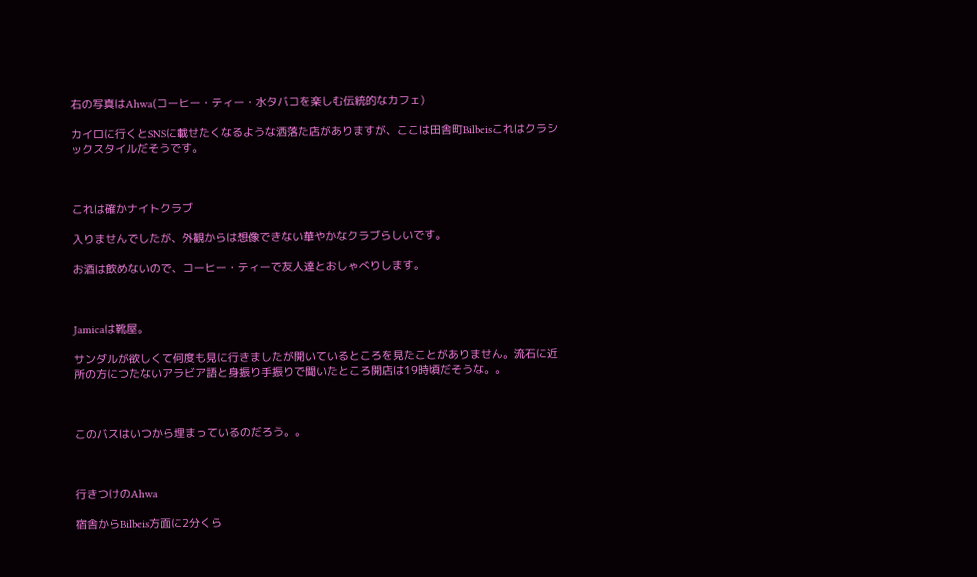右の写真はAhwa(コーヒー・ティー・水タバコを楽しむ伝統的なカフェ)

カイロに行くとSNSに載せたくなるような洒落た店がありますが、ここは田舎町Bilbeisこれはクラシックスタイルだそうです。



これは確かナイトクラブ

入りませんでしたが、外観からは想像できない華やかなクラブらしいです。

お酒は飲めないので、コーヒー・ティーで友人達とおしゃべりします。



Jamicaは靴屋。

サンダルが欲しくて何度も見に行きましたが開いているところを見たことがありません。流石に近所の方につたないアラビア語と身振り手振りで聞いたところ開店は19時頃だそうな。。



このバスはいつから埋まっているのだろう。。



行きつけのAhwa

宿舎からBilbeis方面に2分くら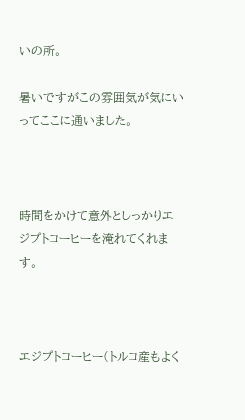いの所。

暑いですがこの雰囲気が気にいってここに通いました。



時間をかけて意外としっかりエジプトコーヒーを淹れてくれます。



エジプトコーヒー(トルコ産もよく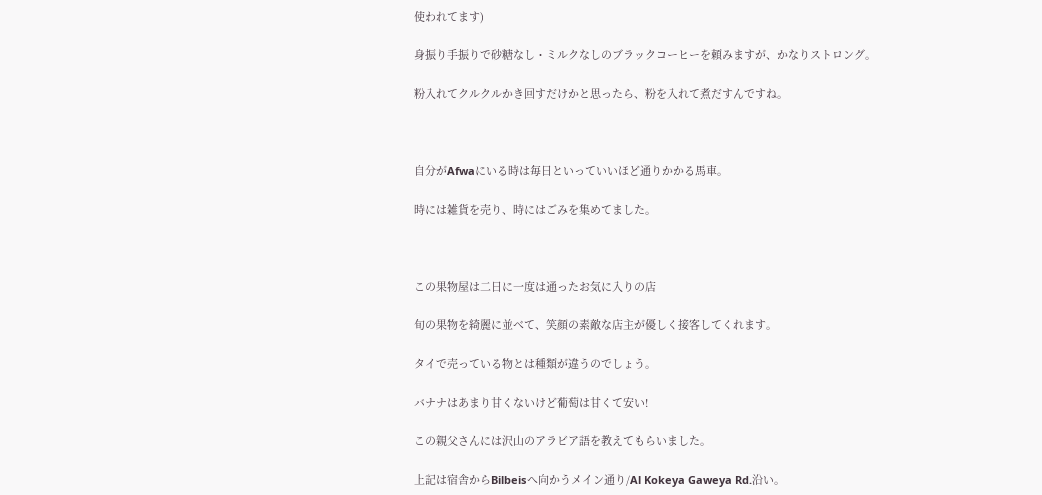使われてます)

身振り手振りで砂糖なし・ミルクなしのブラックコーヒーを頼みますが、かなりストロング。

粉入れてクルクルかき回すだけかと思ったら、粉を入れて煮だすんですね。



自分がAfwaにいる時は毎日といっていいほど通りかかる馬車。

時には雑貨を売り、時にはごみを集めてました。



この果物屋は二日に一度は通ったお気に入りの店

旬の果物を綺麗に並べて、笑顔の素敵な店主が優しく接客してくれます。

タイで売っている物とは種類が違うのでしょう。

バナナはあまり甘くないけど葡萄は甘くて安い!

この親父さんには沢山のアラビア語を教えてもらいました。

上記は宿舎からBilbeisへ向かうメイン通り/Al Kokeya Gaweya Rd.沿い。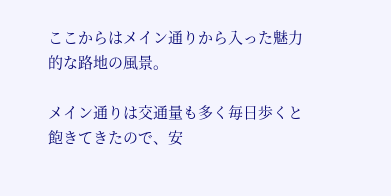ここからはメイン通りから入った魅力的な路地の風景。

メイン通りは交通量も多く毎日歩くと飽きてきたので、安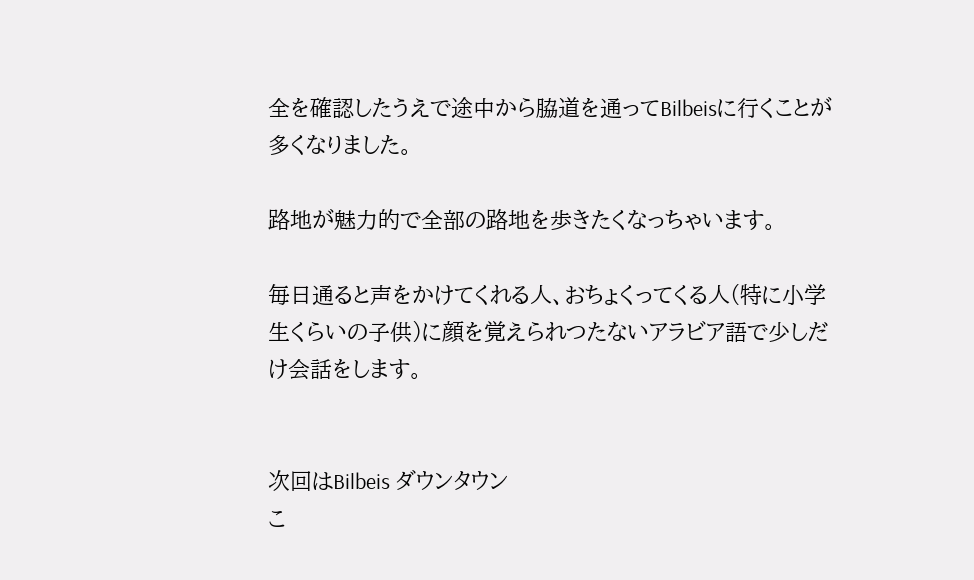全を確認したうえで途中から脇道を通ってBilbeisに行くことが多くなりました。

路地が魅力的で全部の路地を歩きたくなっちゃいます。

毎日通ると声をかけてくれる人、おちょくってくる人(特に小学生くらいの子供)に顔を覚えられつたないアラビア語で少しだけ会話をします。


次回はBilbeis ダウンタウン
こ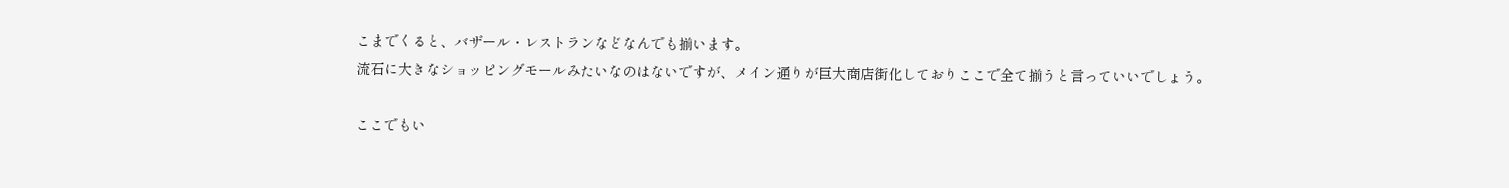こまでくると、バザール・レストランなどなんでも揃います。
流石に大きなショッピングモールみたいなのはないですが、メイン通りが巨大商店街化しておりここで全て揃うと言っていいでしょう。

ここでもい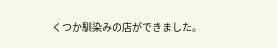くつか馴染みの店ができました。